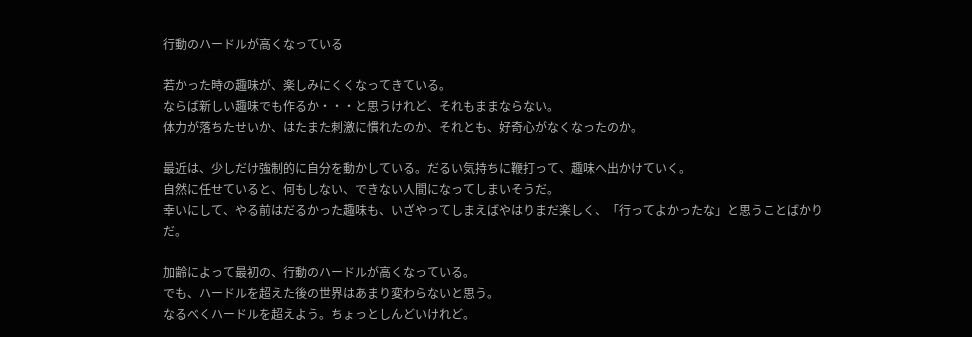行動のハードルが高くなっている

若かった時の趣味が、楽しみにくくなってきている。
ならば新しい趣味でも作るか・・・と思うけれど、それもままならない。
体力が落ちたせいか、はたまた刺激に慣れたのか、それとも、好奇心がなくなったのか。

最近は、少しだけ強制的に自分を動かしている。だるい気持ちに鞭打って、趣味へ出かけていく。
自然に任せていると、何もしない、できない人間になってしまいそうだ。
幸いにして、やる前はだるかった趣味も、いざやってしまえばやはりまだ楽しく、「行ってよかったな」と思うことばかりだ。

加齢によって最初の、行動のハードルが高くなっている。
でも、ハードルを超えた後の世界はあまり変わらないと思う。
なるべくハードルを超えよう。ちょっとしんどいけれど。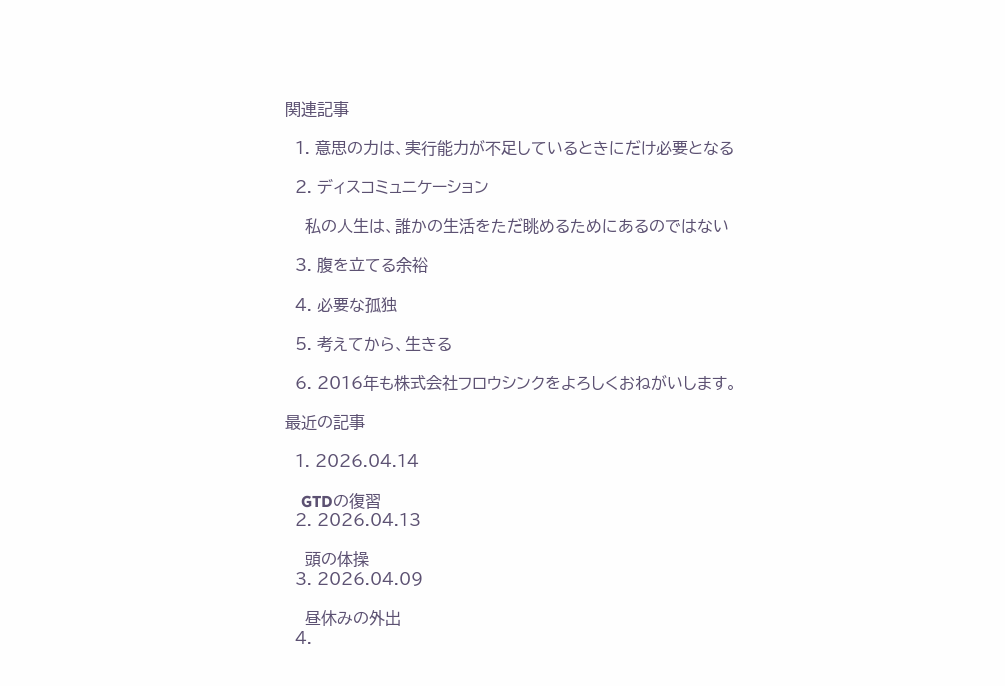関連記事

  1. 意思の力は、実行能力が不足しているときにだけ必要となる

  2. ディスコミュニケーション

    私の人生は、誰かの生活をただ眺めるためにあるのではない

  3. 腹を立てる余裕

  4. 必要な孤独

  5. 考えてから、生きる

  6. 2016年も株式会社フロウシンクをよろしくおねがいします。

最近の記事

  1. 2026.04.14

    GTDの復習
  2. 2026.04.13

    頭の体操
  3. 2026.04.09

    昼休みの外出
  4.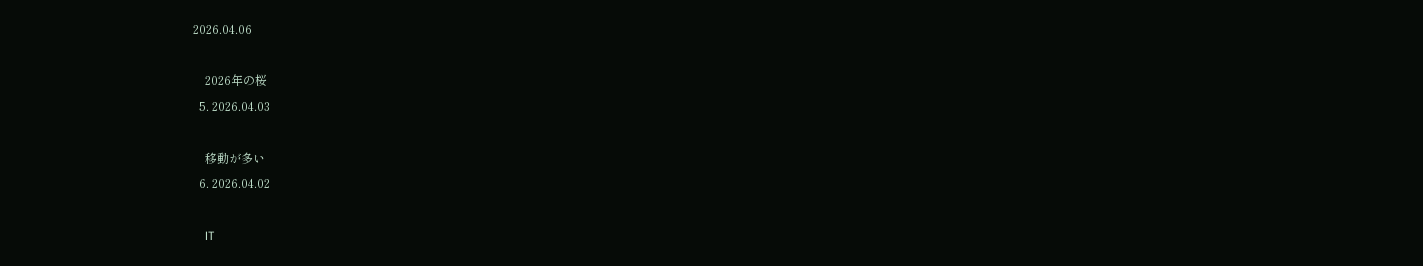2026.04.06

    2026年の桜
  5. 2026.04.03

    移動が多い
  6. 2026.04.02

    IT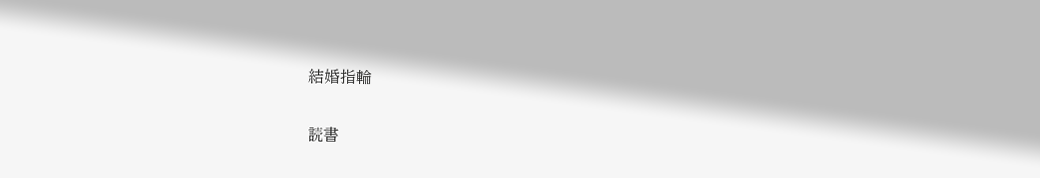結婚指輪

読書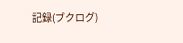記録(ブクログ)